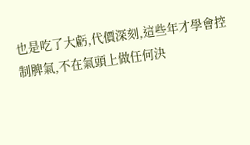也是吃了大虧,代價深刻,這些年才學會控制脾氣,不在氣頭上做任何決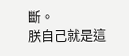斷。
朕自己就是這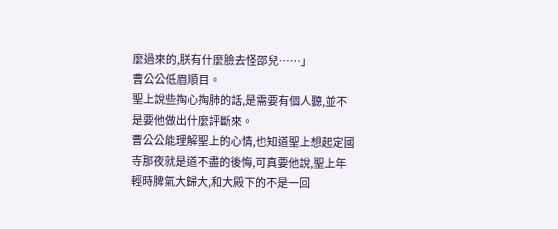麼過來的,朕有什麼臉去怪邵兒……」
曹公公低眉順目。
聖上說些掏心掏肺的話,是需要有個人聽,並不是要他做出什麼評斷來。
曹公公能理解聖上的心情,也知道聖上想起定國寺那夜就是道不盡的後悔,可真要他說,聖上年輕時脾氣大歸大,和大殿下的不是一回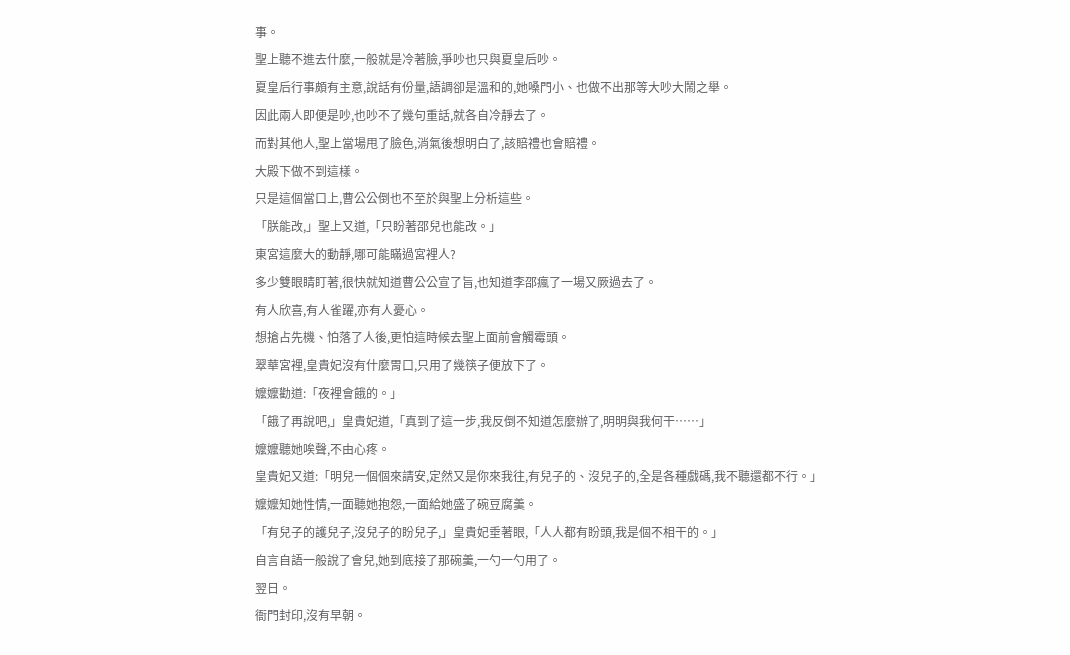事。
聖上聽不進去什麼,一般就是冷著臉,爭吵也只與夏皇后吵。
夏皇后行事頗有主意,說話有份量,語調卻是溫和的,她嗓門小、也做不出那等大吵大鬧之舉。
因此兩人即便是吵,也吵不了幾句重話,就各自冷靜去了。
而對其他人,聖上當場甩了臉色,消氣後想明白了,該賠禮也會賠禮。
大殿下做不到這樣。
只是這個當口上,曹公公倒也不至於與聖上分析這些。
「朕能改,」聖上又道,「只盼著邵兒也能改。」
東宮這麼大的動靜,哪可能瞞過宮裡人?
多少雙眼睛盯著,很快就知道曹公公宣了旨,也知道李邵瘋了一場又厥過去了。
有人欣喜,有人雀躍,亦有人憂心。
想搶占先機、怕落了人後,更怕這時候去聖上面前會觸霉頭。
翠華宮裡,皇貴妃沒有什麼胃口,只用了幾筷子便放下了。
嬤嬤勸道:「夜裡會餓的。」
「餓了再說吧,」皇貴妃道,「真到了這一步,我反倒不知道怎麼辦了,明明與我何干……」
嬤嬤聽她唉聲,不由心疼。
皇貴妃又道:「明兒一個個來請安,定然又是你來我往,有兒子的、沒兒子的,全是各種戲碼,我不聽還都不行。」
嬤嬤知她性情,一面聽她抱怨,一面給她盛了碗豆腐羹。
「有兒子的護兒子,沒兒子的盼兒子,」皇貴妃垂著眼,「人人都有盼頭,我是個不相干的。」
自言自語一般說了會兒,她到底接了那碗羹,一勺一勺用了。
翌日。
衙門封印,沒有早朝。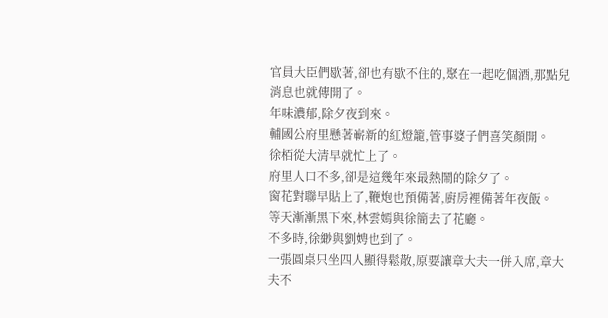官員大臣們歇著,卻也有歇不住的,聚在一起吃個酒,那點兒消息也就傳開了。
年味濃郁,除夕夜到來。
輔國公府里懸著嶄新的紅燈籠,管事婆子們喜笑顏開。
徐栢從大清早就忙上了。
府里人口不多,卻是這幾年來最熱鬧的除夕了。
窗花對聯早貼上了,鞭炮也預備著,廚房裡備著年夜飯。
等天漸漸黑下來,林雲嫣與徐簡去了花廳。
不多時,徐緲與劉娉也到了。
一張圓桌只坐四人顯得鬆散,原要讓章大夫一併入席,章大夫不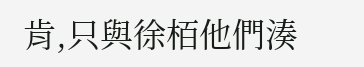肯,只與徐栢他們湊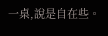一桌,說是自在些。